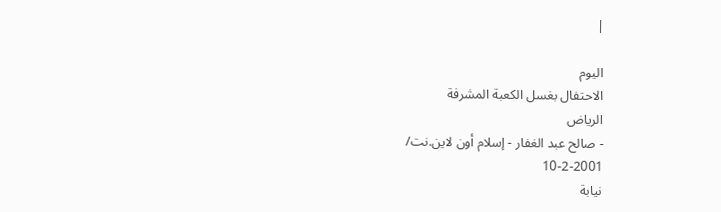|

اليوم
الاحتفال بغسل الكعبة المشرفة
الرياض
- صالح عبد الغفار - إسلام أون لاين.نت/
10-2-2001
نيابة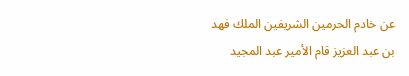عن خادم الحرمين الشريفين الملك فهد
بن عبد العزيز قام الأمير عبد المجيد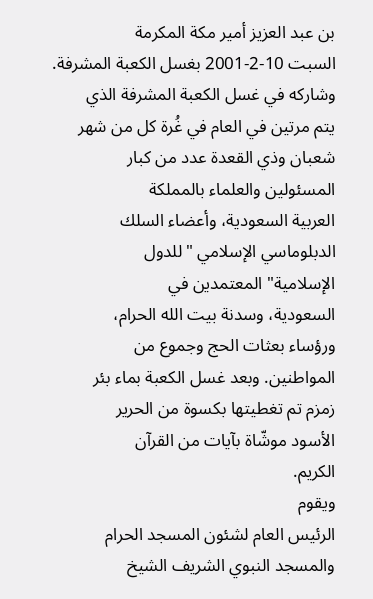بن عبد العزيز أمير مكة المكرمة
السبت 10-2-2001 بغسل الكعبة المشرفة.
وشاركه في غسل الكعبة المشرفة الذي
يتم مرتين في العام في غُرة كل من شهر
شعبان وذي القعدة عدد من كبار
المسئولين والعلماء بالمملكة
العربية السعودية، وأعضاء السلك
الدبلوماسي الإسلامي "للدول
الإسلامية" المعتمدين في
السعودية، وسدنة بيت الله الحرام،
ورؤساء بعثات الحج وجموع من
المواطنين. وبعد غسل الكعبة بماء بئر
زمزم تم تغطيتها بكسوة من الحرير
الأسود موشّاة بآيات من القرآن
الكريم.
ويقوم
الرئيس العام لشئون المسجد الحرام
والمسجد النبوي الشريف الشيخ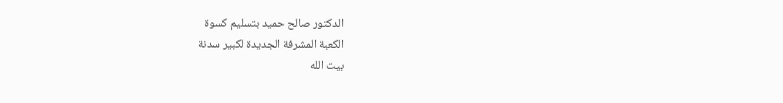الدكتور صالح حميد بتسليم كسوة
الكعبة المشرفة الجديدة لكبير سدنة
بيت الله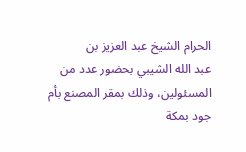الحرام الشيخ عبد العزيز بن
عبد الله الشيبي بحضور عدد من
المسئولين، وذلك بمقر المصنع بأم
جود بمكة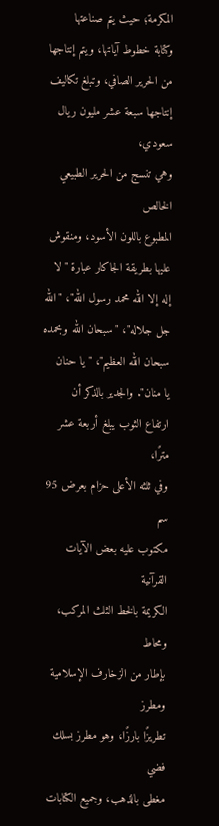المكرمة؛ حيث يتم صناعتها
وكتابة خطوط آياتها، ويتم إنتاجها
من الحرير الصافي، وتبلغ تكاليف
إنتاجها سبعة عشر مليون ريال سعودي،
وهي تنسج من الحرير الطبيعي الخالص
المطبوع باللون الأسود، ومنقوش
عليها بطريقة الجاكار عبارة "لا
إله إلا الله محمد رسول الله"، "الله
جل جلاله"، "سبحان الله وبحمده
سبحان الله العظيم"، "يا حنان
يا منان". والجدير بالذكر أن
ارتفاع الثوب يبلغ أربعة عشر مترًا،
وفي ثلثه الأعلى حزام بعرض 95 سم
مكتوب عليه بعض الآيات القرآنية
الكريمة بالخط الثلث المركب، ومحاط
بإطار من الزخارف الإسلامية ومطرز
تطريزًا بارزًا، وهو مطرز بسلك فضي
مغطى بالذهب، وجميع الكتابات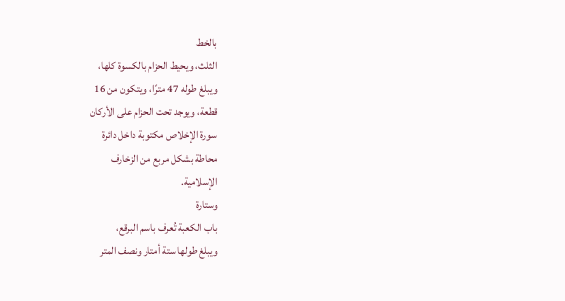بالخط
الثلث، ويحيط الحزام بالكسوة كلها،
ويبلغ طوله 47 مترًا، ويتكون من 16
قطعة، ويوجد تحت الحزام على الأركان
سورة الإخلاص مكتوبة داخل دائرة
محاطة بشكل مربع من الزخارف
الإسلامية.
وستارة
باب الكعبة تُعرف باسم البرقع،
ويبلغ طولها ستة أمتار ونصف المتر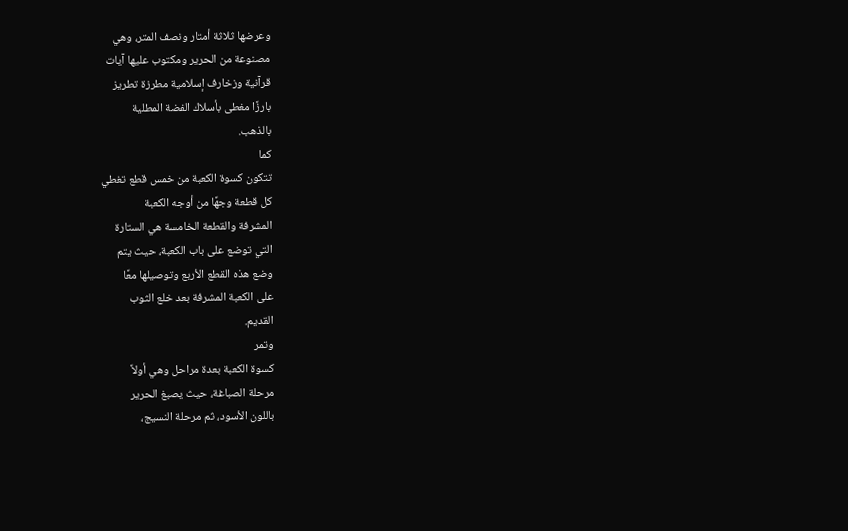وعرضها ثلاثة أمتار ونصف المتر، وهي
مصنوعة من الحرير ومكتوب عليها آيات
قرآنية وزخارف إسلامية مطرزة تطريز
بارزًا مغطى بأسلاك الفضة المطلية
بالذهب.
كما
تتكون كسوة الكعبة من خمس قطع تغطي
كل قطعة وجهًا من أوجه الكعبة
المشرفة والقطعة الخامسة هي الستارة
التي توضع على باب الكعبة، حيث يتم
وضع هذه القطع الأربع وتوصيلها معًا
على الكعبة المشرفة بعد خلع الثوب
القديم.
وتمر
كسوة الكعبة بعدة مراحل وهي أولاً
مرحلة الصباغة، حيث يصبغ الحرير
باللون الأسود، ثم مرحلة النسيج،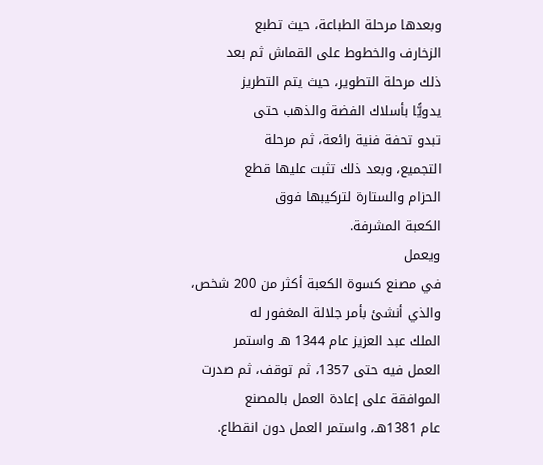وبعدها مرحلة الطباعة، حيث تطبع
الزخارف والخطوط على القماش ثم بعد
ذلك مرحلة التطوير، حيث يتم التطريز
يدويًّا بأسلاك الفضة والذهب حتى
تبدو تحفة فنية رائعة، ثم مرحلة
التجميع، وبعد ذلك تثبت عليها قطع
الحزام والستارة لتركيبها فوق
الكعبة المشرفة.
ويعمل
في مصنع كسوة الكعبة أكثر من 200 شخص،
والذي أنشئ بأمر جلالة المغفور له
الملك عبد العزيز عام 1344 هـ واستمر
العمل فيه حتى 1357، ثم توقف، ثم صدرت
الموافقة على إعادة العمل بالمصنع
عام 1381هـ، واستمر العمل دون انقطاع.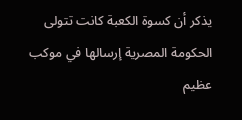يذكر أن كسوة الكعبة كانت تتولى
الحكومة المصرية إرسالها في موكب
عظيم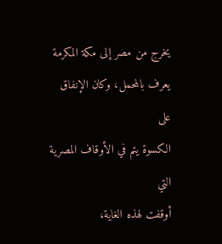يخرج من مصر إلى مكة المكرمة
يعرف بالمحمل، وكان الإنفاق على
الكسوة يتم في الأوقاف المصرية التي
أوقفت لهذه الغاية،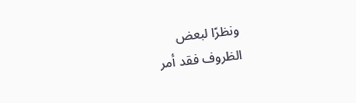ونظرًا لبعض
الظروف فقد أمر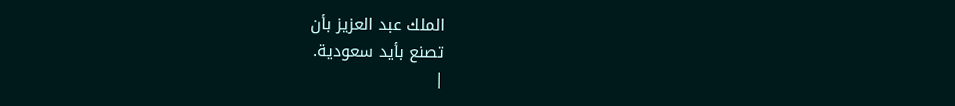الملك عبد العزيز بأن
تصنع بأيد سعودية.
|